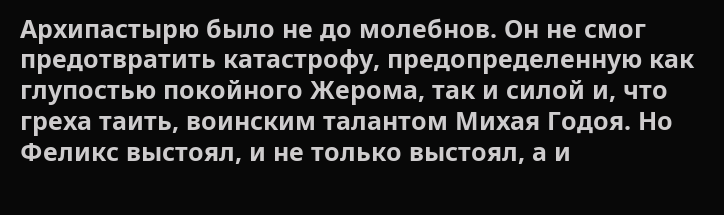Архипастырю было не до молебнов. Он не смог предотвратить катастрофу, предопределенную как глупостью покойного Жерома, так и силой и, что греха таить, воинским талантом Михая Годоя. Но Феликс выстоял, и не только выстоял, а и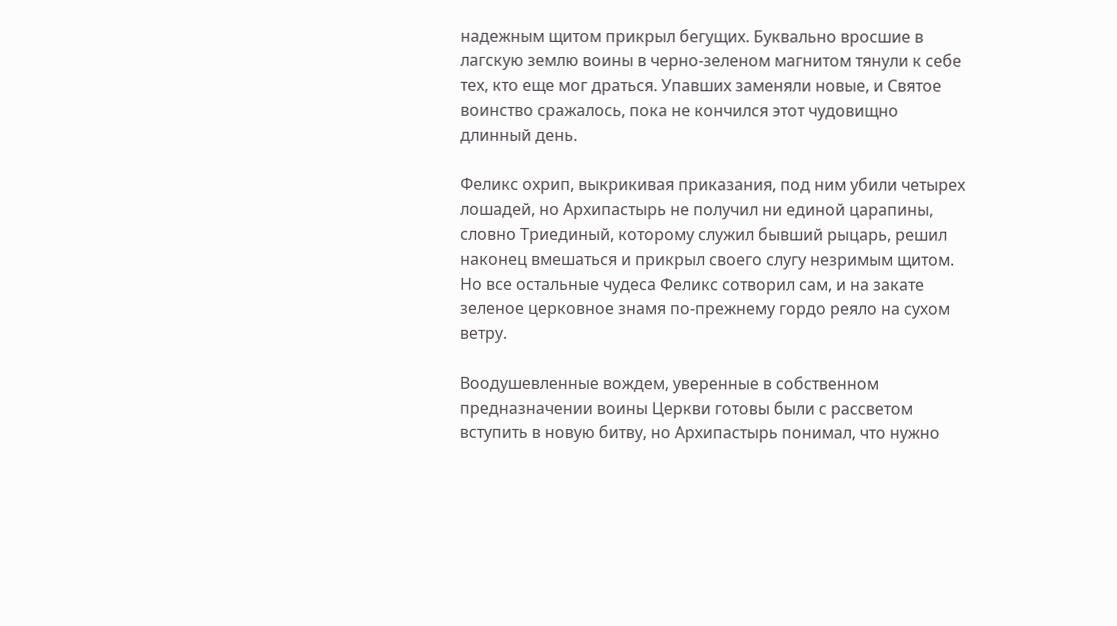надежным щитом прикрыл бегущих. Буквально вросшие в лагскую землю воины в черно-зеленом магнитом тянули к себе тех, кто еще мог драться. Упавших заменяли новые, и Святое воинство сражалось, пока не кончился этот чудовищно длинный день.

Феликс охрип, выкрикивая приказания, под ним убили четырех лошадей, но Архипастырь не получил ни единой царапины, словно Триединый, которому служил бывший рыцарь, решил наконец вмешаться и прикрыл своего слугу незримым щитом. Но все остальные чудеса Феликс сотворил сам, и на закате зеленое церковное знамя по-прежнему гордо реяло на сухом ветру.

Воодушевленные вождем, уверенные в собственном предназначении воины Церкви готовы были с рассветом вступить в новую битву, но Архипастырь понимал, что нужно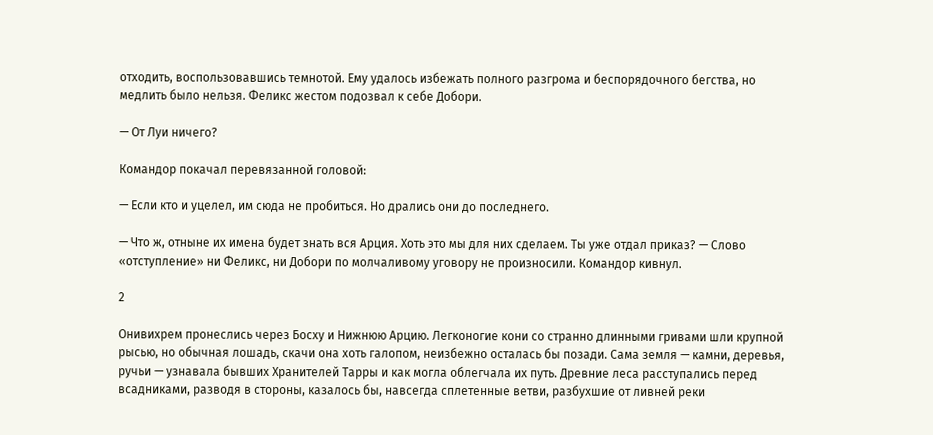отходить, воспользовавшись темнотой. Ему удалось избежать полного разгрома и беспорядочного бегства, но медлить было нельзя. Феликс жестом подозвал к себе Добори.

— От Луи ничего?

Командор покачал перевязанной головой:

— Если кто и уцелел, им сюда не пробиться. Но дрались они до последнего.

— Что ж, отныне их имена будет знать вся Арция. Хоть это мы для них сделаем. Ты уже отдал приказ? — Слово «отступление» ни Феликс, ни Добори по молчаливому уговору не произносили. Командор кивнул.

2

Онивихрем пронеслись через Босху и Нижнюю Арцию. Легконогие кони со странно длинными гривами шли крупной рысью, но обычная лошадь, скачи она хоть галопом, неизбежно осталась бы позади. Сама земля — камни, деревья, ручьи — узнавала бывших Хранителей Тарры и как могла облегчала их путь. Древние леса расступались перед всадниками, разводя в стороны, казалось бы, навсегда сплетенные ветви, разбухшие от ливней реки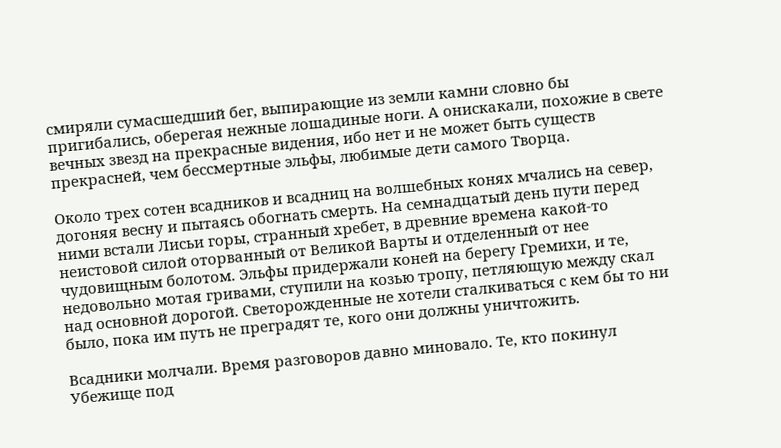смиряли сумасшедший бег, выпирающие из земли камни словно бы пригибались, оберегая нежные лошадиные ноги. А онискакали, похожие в свете вечных звезд на прекрасные видения, ибо нет и не может быть существ прекрасней, чем бессмертные эльфы, любимые дети самого Творца.

Около трех сотен всадников и всадниц на волшебных конях мчались на север, догоняя весну и пытаясь обогнать смерть. На семнадцатый день пути перед ними встали Лисьи горы, странный хребет, в древние времена какой-то неистовой силой оторванный от Великой Варты и отделенный от нее чудовищным болотом. Эльфы придержали коней на берегу Гремихи, и те, недовольно мотая гривами, ступили на козью тропу, петляющую между скал над основной дорогой. Светорожденные не хотели сталкиваться с кем бы то ни было, пока им путь не преградят те, кого они должны уничтожить.

Всадники молчали. Время разговоров давно миновало. Те, кто покинул Убежище под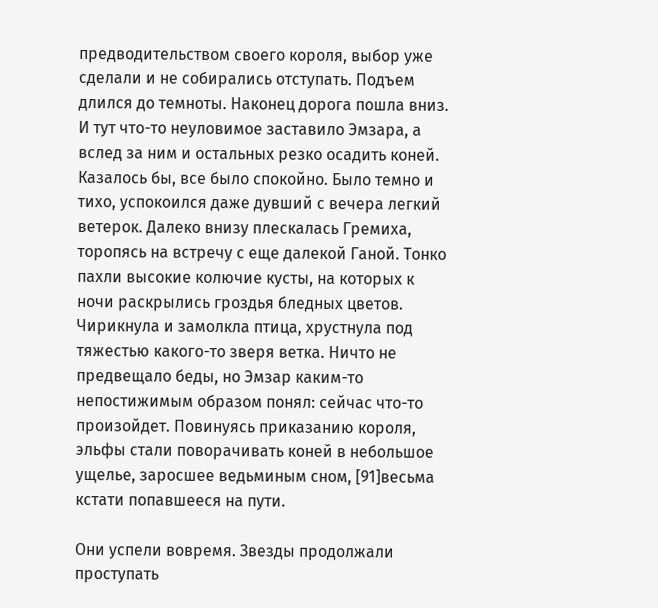предводительством своего короля, выбор уже сделали и не собирались отступать. Подъем длился до темноты. Наконец дорога пошла вниз. И тут что-то неуловимое заставило Эмзара, а вслед за ним и остальных резко осадить коней. Казалось бы, все было спокойно. Было темно и тихо, успокоился даже дувший с вечера легкий ветерок. Далеко внизу плескалась Гремиха, торопясь на встречу с еще далекой Ганой. Тонко пахли высокие колючие кусты, на которых к ночи раскрылись гроздья бледных цветов. Чирикнула и замолкла птица, хрустнула под тяжестью какого-то зверя ветка. Ничто не предвещало беды, но Эмзар каким-то непостижимым образом понял: сейчас что-то произойдет. Повинуясь приказанию короля, эльфы стали поворачивать коней в небольшое ущелье, заросшее ведьминым сном, [91]весьма кстати попавшееся на пути.

Они успели вовремя. Звезды продолжали проступать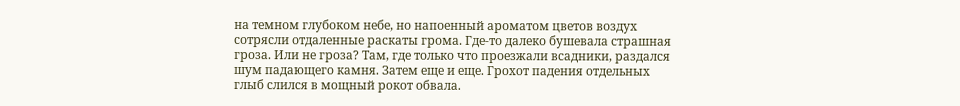на темном глубоком небе, но напоенный ароматом цветов воздух сотрясли отдаленные раскаты грома. Где-то далеко бушевала страшная гроза. Или не гроза? Там, где только что проезжали всадники, раздался шум падающего камня. Затем еще и еще. Грохот падения отдельных глыб слился в мощный рокот обвала.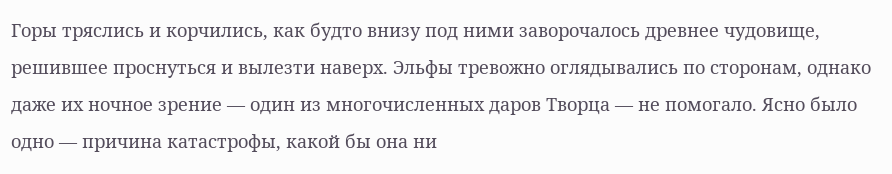Горы тряслись и корчились, как будто внизу под ними заворочалось древнее чудовище, решившее проснуться и вылезти наверх. Эльфы тревожно оглядывались по сторонам, однако даже их ночное зрение — один из многочисленных даров Творца — не помогало. Ясно было одно — причина катастрофы, какой бы она ни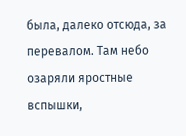была, далеко отсюда, за перевалом. Там небо озаряли яростные вспышки,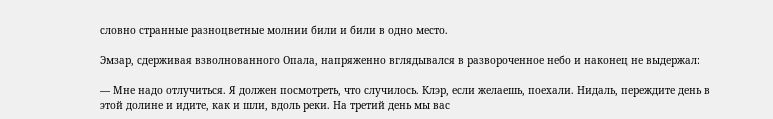словно странные разноцветные молнии били и били в одно место.

Эмзар, сдерживая взволнованного Опала, напряженно вглядывался в развороченное небо и наконец не выдержал:

— Мне надо отлучиться. Я должен посмотреть, что случилось. Клэр, если желаешь, поехали. Нидаль, переждите день в этой долине и идите, как и шли, вдоль реки. На третий день мы вас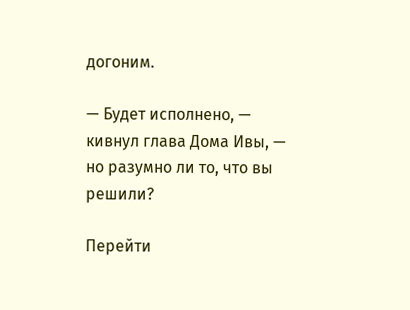догоним.

— Будет исполнено, — кивнул глава Дома Ивы, — но разумно ли то, что вы решили?

Перейти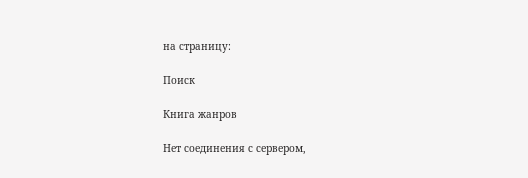на страницу:

Поиск

Книга жанров

Нет соединения с сервером,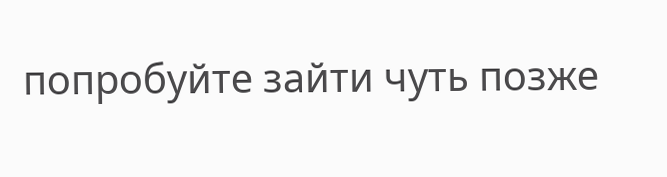попробуйте зайти чуть позже